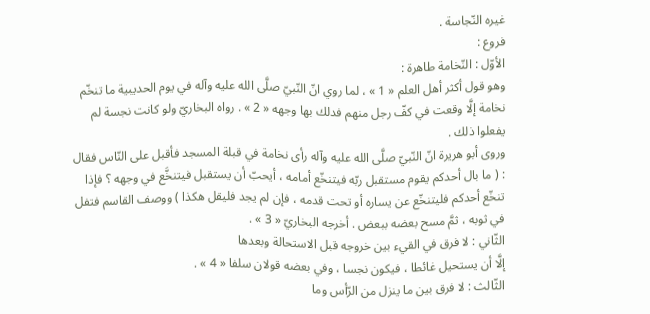غيره النّجاسة .
فروع :
الأوّل : النّخامة طاهرة :
وهو قول أكثر أهل العلم « 1 » ، لما روي انّ النّبيّ صلَّى الله عليه وآله في يوم الحديبية ما تنخّم نخامة إلَّا وقعت في كفّ رجل منهم فدلك بها وجهه « 2 » . رواه البخاريّ ولو كانت نجسة لم يفعلوا ذلك .
وروى أبو هريرة انّ النّبيّ صلَّى الله عليه وآله رأى نخامة في قبلة المسجد فأقبل على النّاس فقال : ( ما بال أحدكم يقوم مستقبل ربّه فيتنخّع أمامه ، أيحبّ أن يستقبل فيتنخَّع في وجهه ؟ فإذا تنخّع أحدكم فليتنخّع عن يساره أو تحت قدمه ، فإن لم يجد فليقل هكذا ) ووصف القاسم فتفل في ثوبه ، ثمَّ مسح بعضه ببعض . أخرجه البخاريّ « 3 » .
الثّاني : لا فرق في القيء بين خروجه قبل الاستحالة وبعدها
إلَّا أن يستحيل غائطا ، فيكون نجسا ، وفي بعضه قولان سلفا « 4 » .
الثّالث : لا فرق بين ما ينزل من الرّأس وما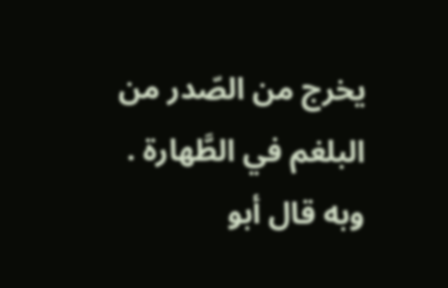يخرج من الصّدر من البلغم في الطَّهارة .
وبه قال أبو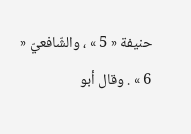حنيفة « 5 » ، والشّافعيّ « 6 » . وقال أبو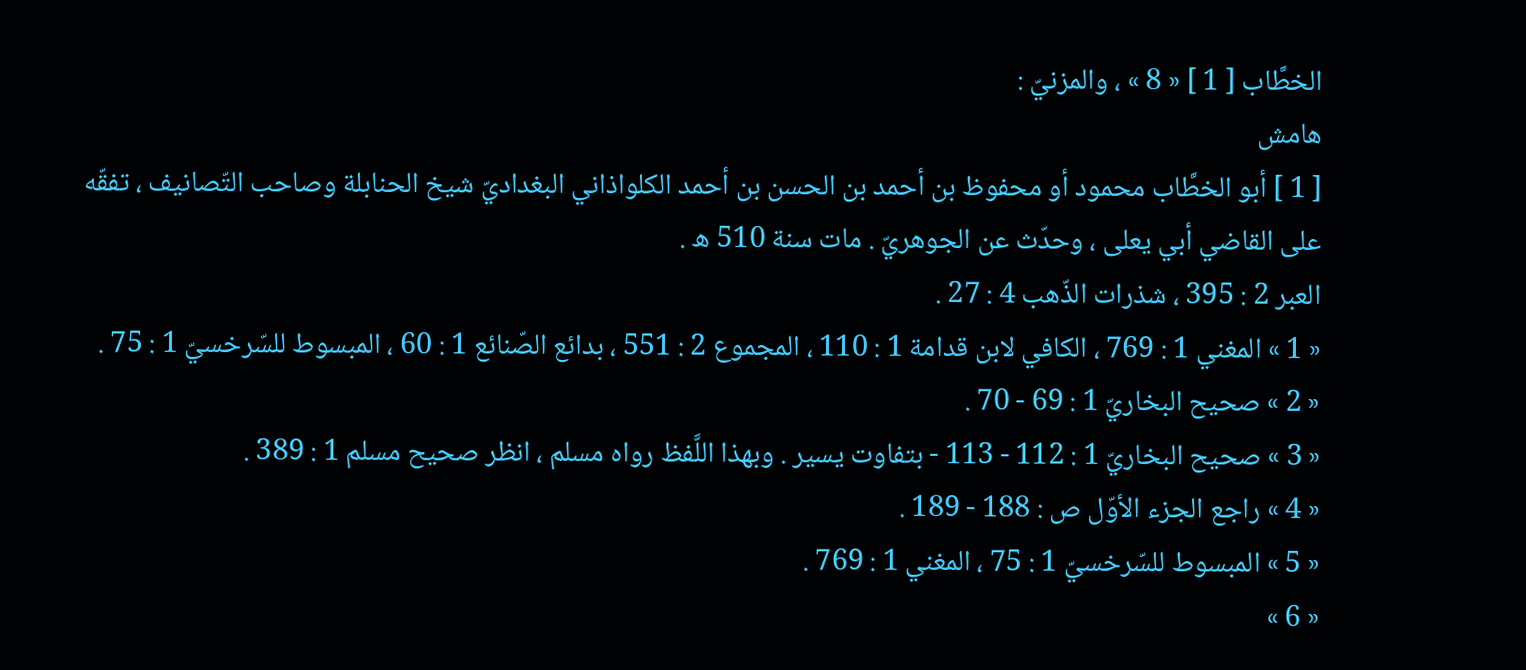الخطَّاب [ 1 ] « 8 » ، والمزنيّ :
هامش
[ 1 ] أبو الخطَّاب محمود أو محفوظ بن أحمد بن الحسن بن أحمد الكلواذاني البغداديّ شيخ الحنابلة وصاحب التّصانيف ، تفقّه على القاضي أبي يعلى ، وحدّث عن الجوهريّ . مات سنة 510 ه .
العبر 2 : 395 ، شذرات الذّهب 4 : 27 .
« 1 » المغني 1 : 769 ، الكافي لابن قدامة 1 : 110 ، المجموع 2 : 551 ، بدائع الصّنائع 1 : 60 ، المبسوط للسّرخسيّ 1 : 75 .
« 2 » صحيح البخاريّ 1 : 69 - 70 .
« 3 » صحيح البخاريّ 1 : 112 - 113 - بتفاوت يسير . وبهذا اللَّفظ رواه مسلم ، انظر صحيح مسلم 1 : 389 .
« 4 » راجع الجزء الأوّل ص : 188 - 189 .
« 5 » المبسوط للسّرخسيّ 1 : 75 ، المغني 1 : 769 .
« 6 »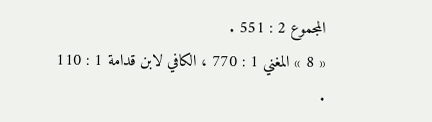المجموع 2 : 551 .
« 8 » المغني 1 : 770 ، الكافي لابن قدامة 1 : 110 .